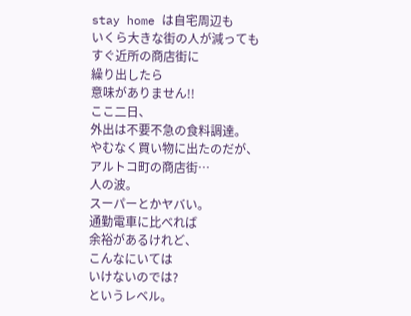stay home は自宅周辺も
いくら大きな街の人が減っても
すぐ近所の商店街に
繰り出したら
意味がありません!!
ここ二日、
外出は不要不急の食料調達。
やむなく買い物に出たのだが、
アルトコ町の商店街…
人の波。
スーパーとかヤバい。
通勤電車に比べれば
余裕があるけれど、
こんなにいては
いけないのでは?
というレベル。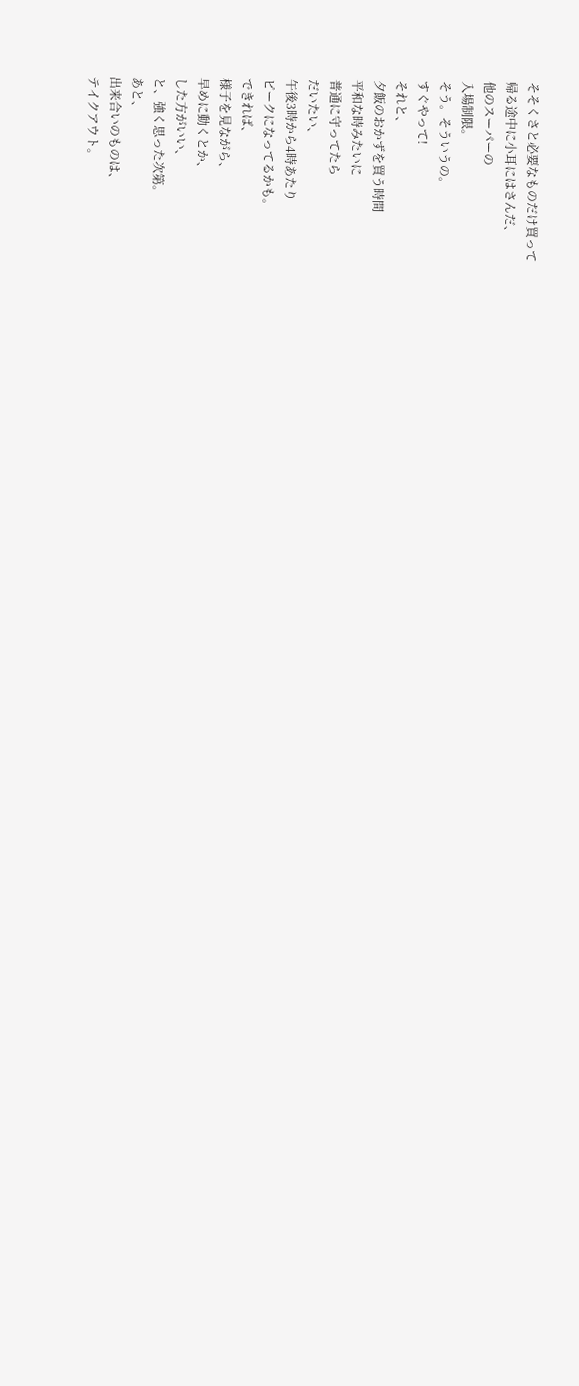そそくさと必要なものだけ買って
帰る途中に小耳にはさんだ、
他のスーパーの
入場制限。
そう。そういうの。
すぐやって!
それと、
夕飯のおかずを買う時間
平和な時みたいに
普通に守ってたら
だいたい、
午後3時から4時あたり
ピークになってるかも。
できれば、
様子を見ながら、
早めに動くとか、
した方がいい、
と、強く思った次第。
あと、
出来合いのものは、
テイクアウト。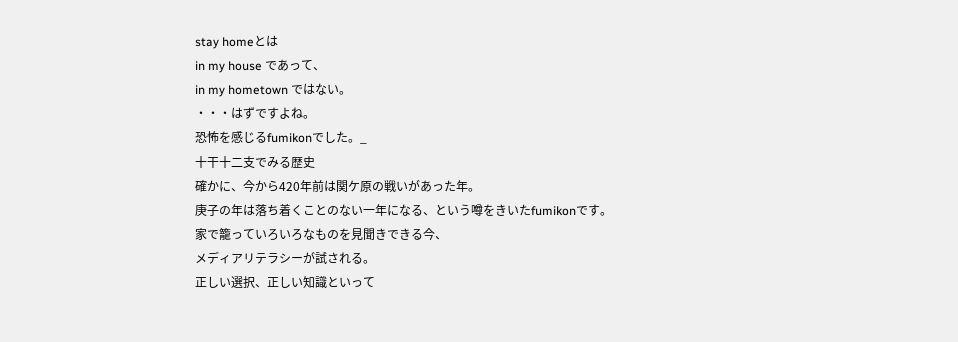stay homeとは
in my house であって、
in my hometown ではない。
・・・はずですよね。
恐怖を感じるfumikonでした。_
十干十二支でみる歴史
確かに、今から420年前は関ケ原の戦いがあった年。
庚子の年は落ち着くことのない一年になる、という噂をきいたfumikonです。
家で籠っていろいろなものを見聞きできる今、
メディアリテラシーが試される。
正しい選択、正しい知識といって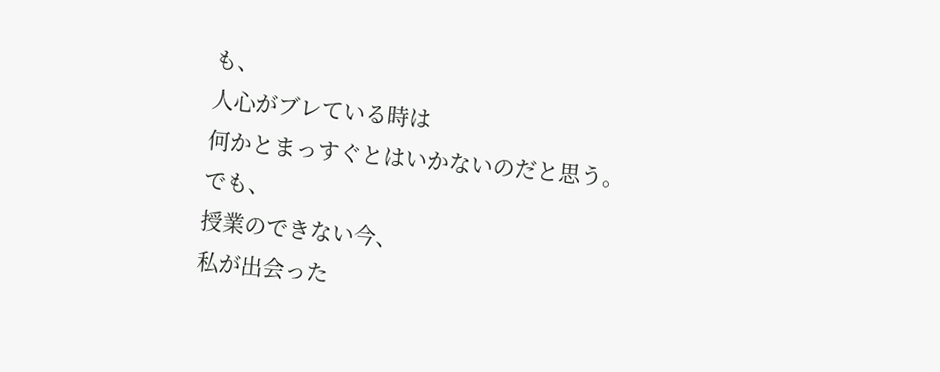も、
人心がブレている時は
何かとまっすぐとはいかないのだと思う。
でも、
授業のできない今、
私が出会った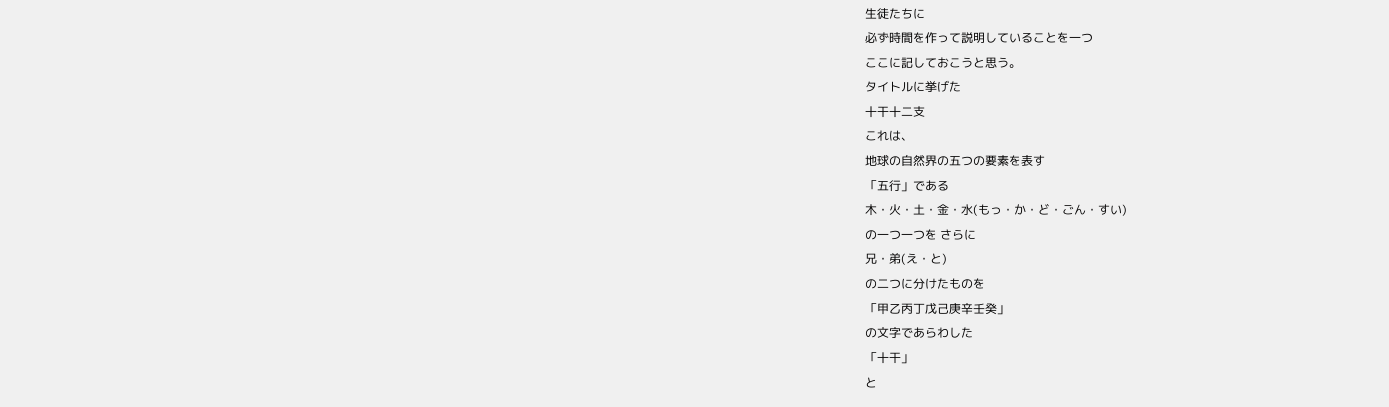生徒たちに
必ず時間を作って説明していることを一つ
ここに記しておこうと思う。
タイトルに挙げた
十干十二支
これは、
地球の自然界の五つの要素を表す
「五行」である
木・火・土・金・水(もっ・か・ど・ごん・すい)
の一つ一つを さらに
兄・弟(え・と)
の二つに分けたものを
「甲乙丙丁戊己庚辛壬癸」
の文字であらわした
「十干」
と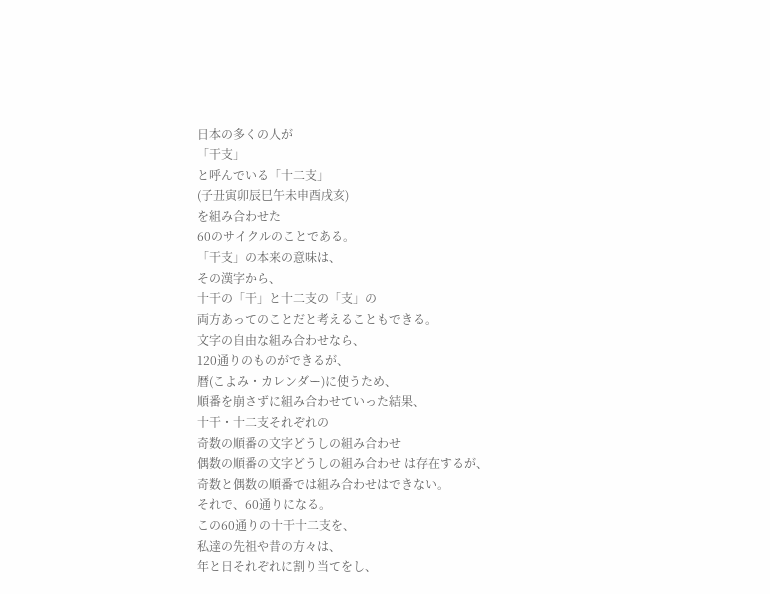日本の多くの人が
「干支」
と呼んでいる「十二支」
(子丑寅卯辰巳午未申酉戌亥)
を組み合わせた
60のサイクルのことである。
「干支」の本来の意味は、
その漢字から、
十干の「干」と十二支の「支」の
両方あってのことだと考えることもできる。
文字の自由な組み合わせなら、
120通りのものができるが、
暦(こよみ・カレンダー)に使うため、
順番を崩さずに組み合わせていった結果、
十干・十二支それぞれの
奇数の順番の文字どうしの組み合わせ
偶数の順番の文字どうしの組み合わせ は存在するが、
奇数と偶数の順番では組み合わせはできない。
それで、60通りになる。
この60通りの十干十二支を、
私達の先祖や昔の方々は、
年と日それぞれに割り当てをし、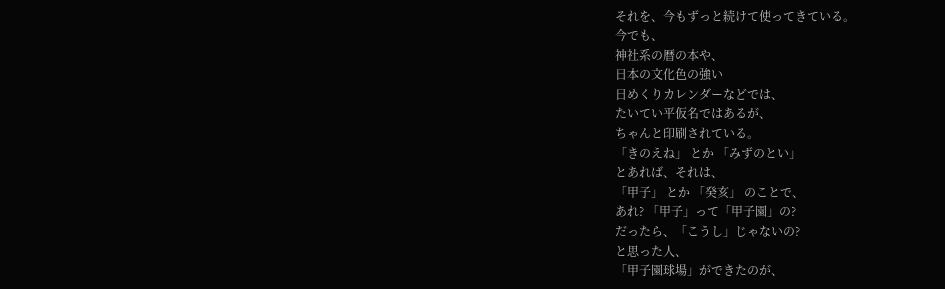それを、今もずっと続けて使ってきている。
今でも、
神社系の暦の本や、
日本の文化色の強い
日めくりカレンダーなどでは、
たいてい平仮名ではあるが、
ちゃんと印刷されている。
「きのえね」 とか 「みずのとい」
とあれば、それは、
「甲子」 とか 「癸亥」 のことで、
あれ? 「甲子」って「甲子園」の?
だったら、「こうし」じゃないの?
と思った人、
「甲子園球場」ができたのが、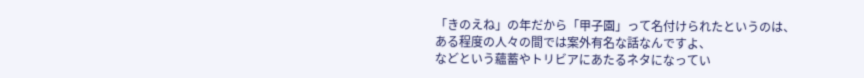「きのえね」の年だから「甲子園」って名付けられたというのは、
ある程度の人々の間では案外有名な話なんですよ、
などという蘊蓄やトリビアにあたるネタになってい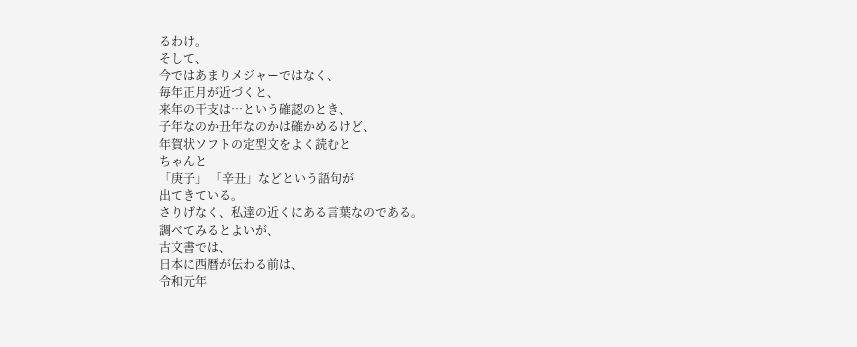るわけ。
そして、
今ではあまりメジャーではなく、
毎年正月が近づくと、
来年の干支は…という確認のとき、
子年なのか丑年なのかは確かめるけど、
年賀状ソフトの定型文をよく読むと
ちゃんと
「庚子」 「辛丑」などという語句が
出てきている。
さりげなく、私達の近くにある言葉なのである。
調べてみるとよいが、
古文書では、
日本に西暦が伝わる前は、
令和元年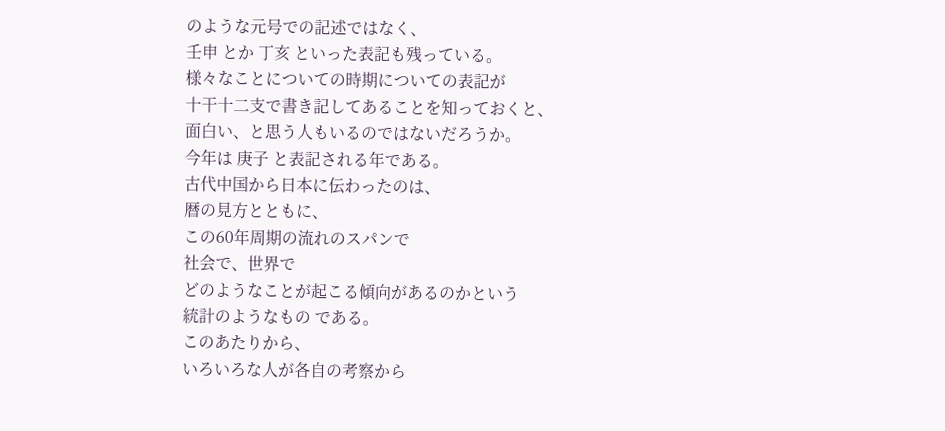のような元号での記述ではなく、
壬申 とか 丁亥 といった表記も残っている。
様々なことについての時期についての表記が
十干十二支で書き記してあることを知っておくと、
面白い、と思う人もいるのではないだろうか。
今年は 庚子 と表記される年である。
古代中国から日本に伝わったのは、
暦の見方とともに、
この60年周期の流れのスパンで
社会で、世界で
どのようなことが起こる傾向があるのかという
統計のようなもの である。
このあたりから、
いろいろな人が各自の考察から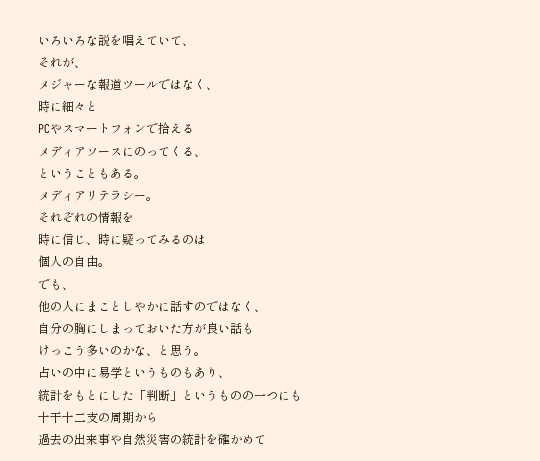いろいろな説を唱えていて、
それが、
メジャーな報道ツールではなく、
時に細々と
PCやスマートフォンで拾える
メディアソースにのってくる、
ということもある。
メディアリテラシー。
それぞれの情報を
時に信じ、時に疑ってみるのは
個人の自由。
でも、
他の人にまことしやかに話すのではなく、
自分の胸にしまっておいた方が良い話も
けっこう多いのかな、と思う。
占いの中に易学というものもあり、
統計をもとにした「判断」というものの一つにも
十干十二支の周期から
過去の出来事や自然災害の統計を確かめて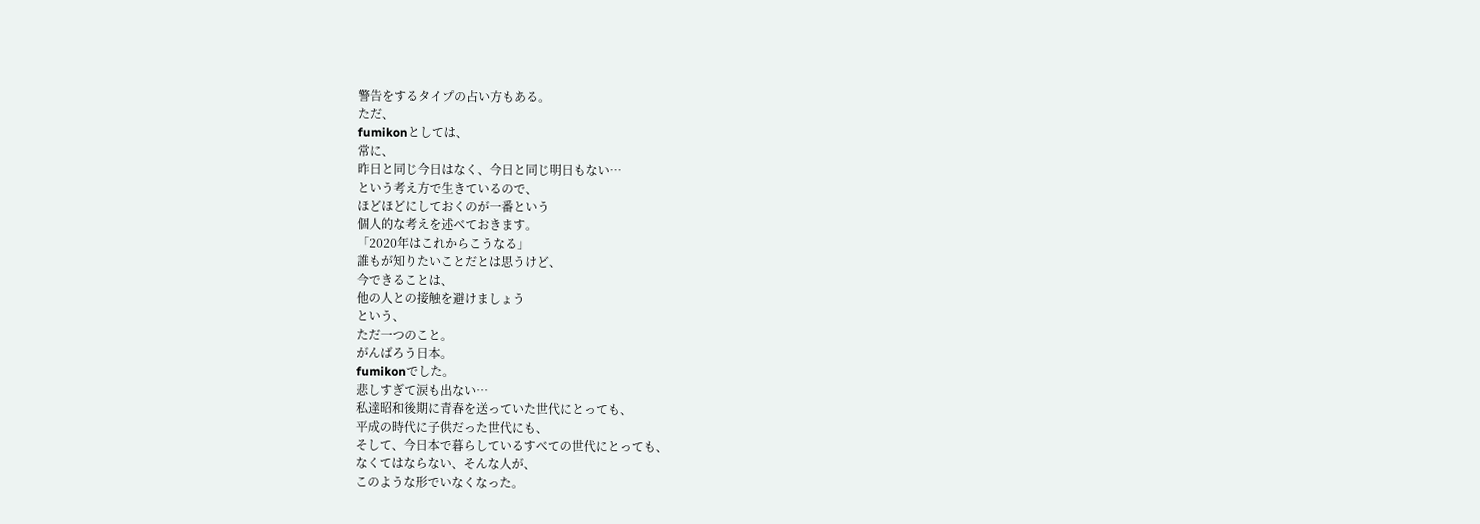警告をするタイプの占い方もある。
ただ、
fumikonとしては、
常に、
昨日と同じ今日はなく、今日と同じ明日もない…
という考え方で生きているので、
ほどほどにしておくのが一番という
個人的な考えを述べておきます。
「2020年はこれからこうなる」
誰もが知りたいことだとは思うけど、
今できることは、
他の人との接触を避けましょう
という、
ただ一つのこと。
がんばろう日本。
fumikonでした。
悲しすぎて涙も出ない…
私達昭和後期に青春を送っていた世代にとっても、
平成の時代に子供だった世代にも、
そして、今日本で暮らしているすべての世代にとっても、
なくてはならない、そんな人が、
このような形でいなくなった。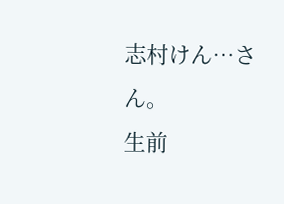志村けん…さん。
生前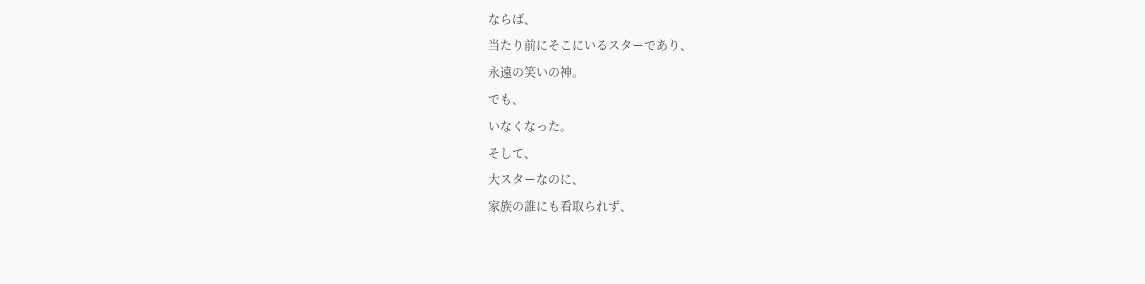ならば、
当たり前にそこにいるスターであり、
永遠の笑いの神。
でも、
いなくなった。
そして、
大スターなのに、
家族の誰にも看取られず、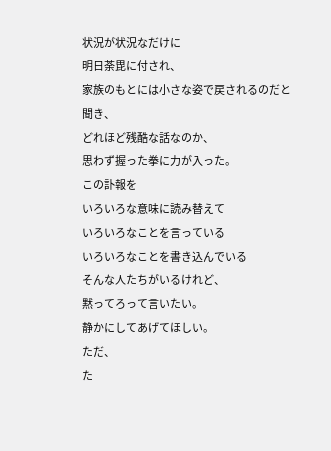状況が状況なだけに
明日荼毘に付され、
家族のもとには小さな姿で戻されるのだと聞き、
どれほど残酷な話なのか、
思わず握った拳に力が入った。
この訃報を
いろいろな意味に読み替えて
いろいろなことを言っている
いろいろなことを書き込んでいる
そんな人たちがいるけれど、
黙ってろって言いたい。
静かにしてあげてほしい。
ただ、
た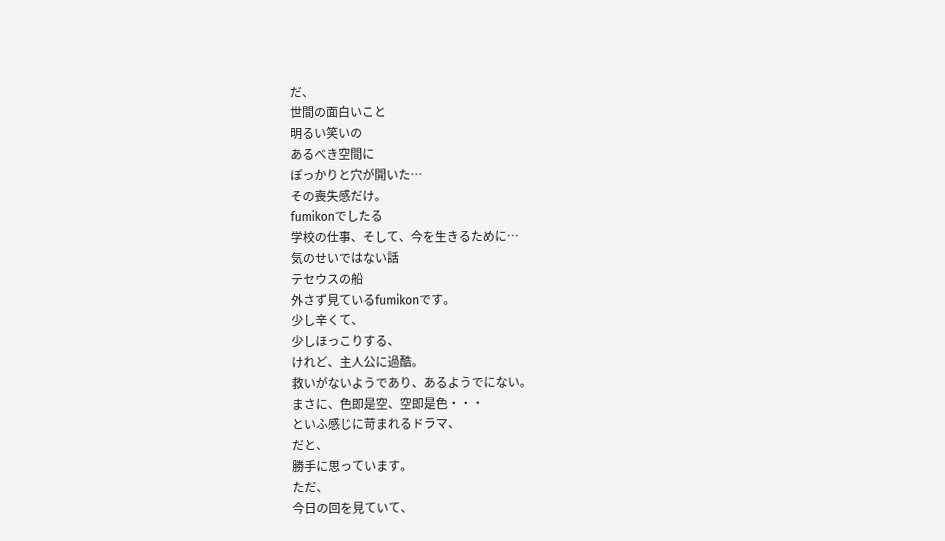だ、
世間の面白いこと
明るい笑いの
あるべき空間に
ぽっかりと穴が開いた…
その喪失感だけ。
fumikonでしたる
学校の仕事、そして、今を生きるために…
気のせいではない話
テセウスの船
外さず見ているfumikonです。
少し辛くて、
少しほっこりする、
けれど、主人公に過酷。
救いがないようであり、あるようでにない。
まさに、色即是空、空即是色・・・
といふ感じに苛まれるドラマ、
だと、
勝手に思っています。
ただ、
今日の回を見ていて、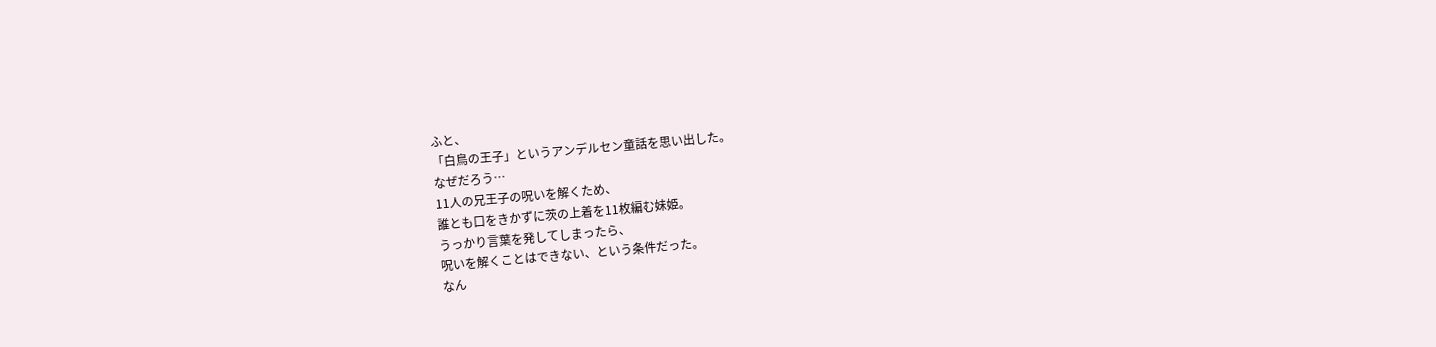ふと、
「白鳥の王子」というアンデルセン童話を思い出した。
なぜだろう…
11人の兄王子の呪いを解くため、
誰とも口をきかずに茨の上着を11枚編む妹姫。
うっかり言葉を発してしまったら、
呪いを解くことはできない、という条件だった。
なん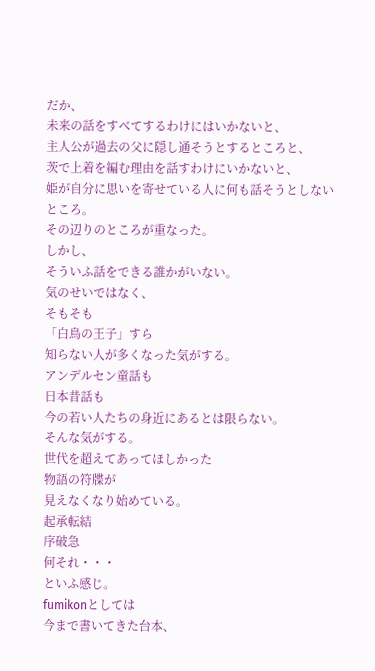だか、
未来の話をすべてするわけにはいかないと、
主人公が過去の父に隠し通そうとするところと、
茨で上着を編む理由を話すわけにいかないと、
姫が自分に思いを寄せている人に何も話そうとしないところ。
その辺りのところが重なった。
しかし、
そういふ話をできる誰かがいない。
気のせいではなく、
そもそも
「白鳥の王子」すら
知らない人が多くなった気がする。
アンデルセン童話も
日本昔話も
今の若い人たちの身近にあるとは限らない。
そんな気がする。
世代を超えてあってほしかった
物語の符牒が
見えなくなり始めている。
起承転結
序破急
何それ・・・
といふ感じ。
fumikonとしては
今まで書いてきた台本、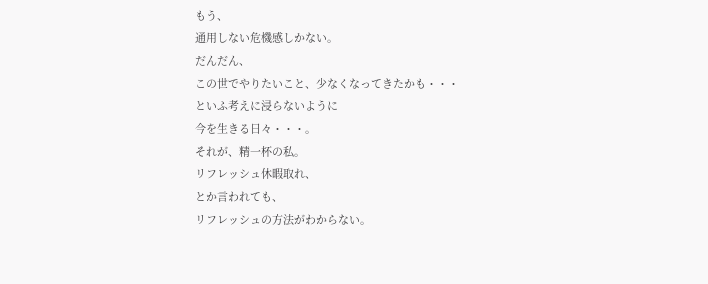もう、
通用しない危機感しかない。
だんだん、
この世でやりたいこと、少なくなってきたかも・・・
といふ考えに浸らないように
今を生きる日々・・・。
それが、精一杯の私。
リフレッシュ休暇取れ、
とか言われても、
リフレッシュの方法がわからない。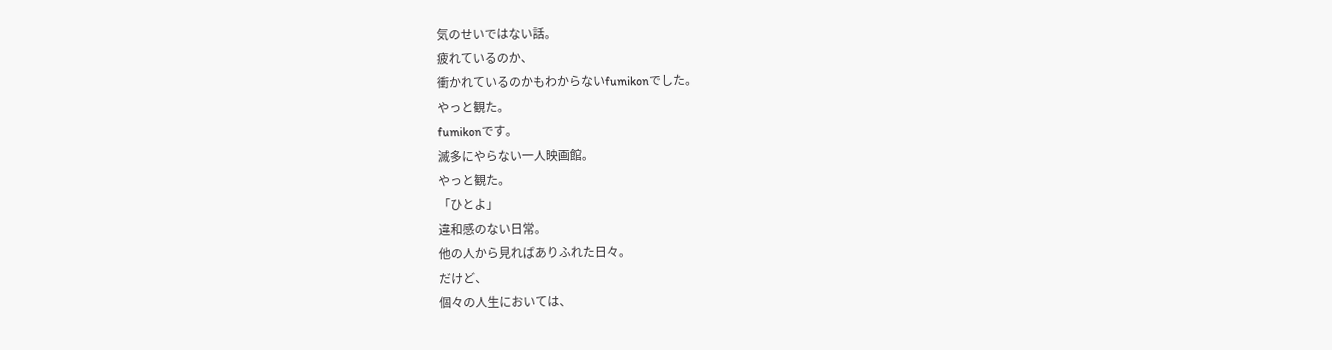気のせいではない話。
疲れているのか、
衝かれているのかもわからないfumikonでした。
やっと観た。
fumikonです。
滅多にやらない一人映画館。
やっと観た。
「ひとよ」
違和感のない日常。
他の人から見ればありふれた日々。
だけど、
個々の人生においては、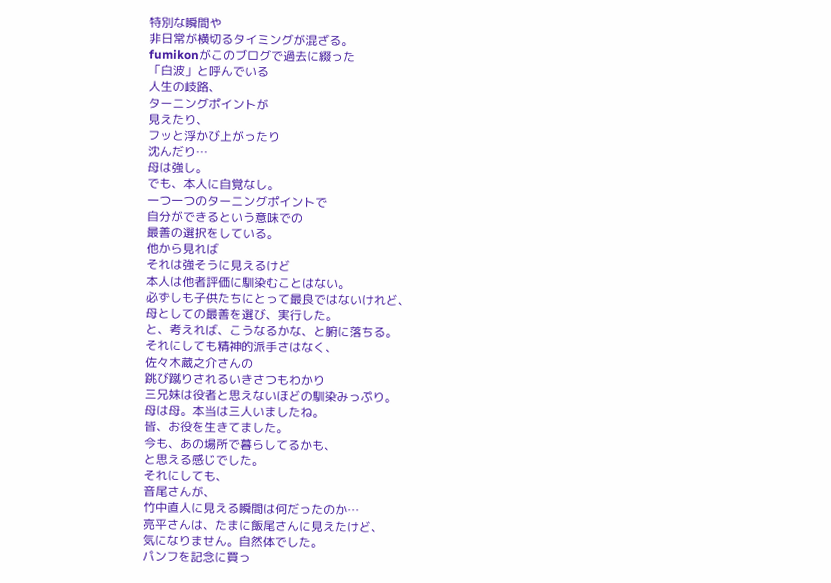特別な瞬間や
非日常が横切るタイミングが混ざる。
fumikonがこのブログで過去に綴った
「白波」と呼んでいる
人生の岐路、
ターニングポイントが
見えたり、
フッと浮かび上がったり
沈んだり…
母は強し。
でも、本人に自覚なし。
一つ一つのターニングポイントで
自分ができるという意味での
最善の選択をしている。
他から見れば
それは強そうに見えるけど
本人は他者評価に馴染むことはない。
必ずしも子供たちにとって最良ではないけれど、
母としての最善を選び、実行した。
と、考えれば、こうなるかな、と腑に落ちる。
それにしても精神的派手さはなく、
佐々木蔵之介さんの
跳び蹴りされるいきさつもわかり
三兄妹は役者と思えないほどの馴染みっぷり。
母は母。本当は三人いましたね。
皆、お役を生きてました。
今も、あの場所で暮らしてるかも、
と思える感じでした。
それにしても、
音尾さんが、
竹中直人に見える瞬間は何だったのか…
亮平さんは、たまに飯尾さんに見えたけど、
気になりません。自然体でした。
パンフを記念に買っ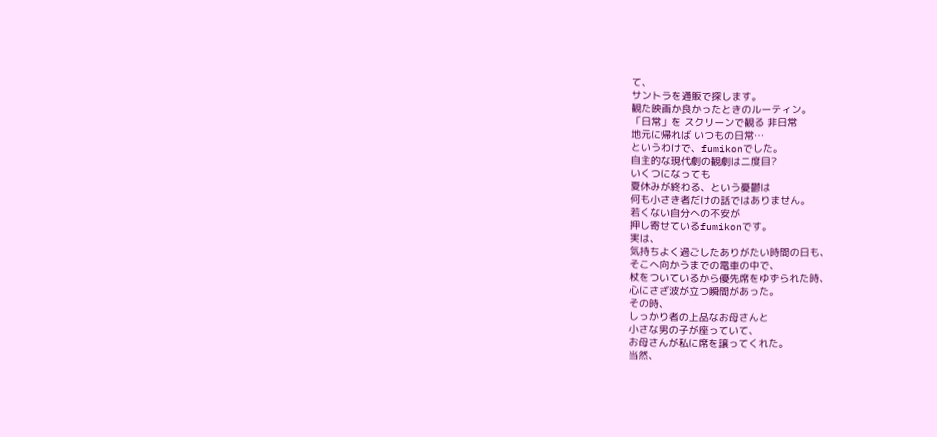て、
サントラを通販で探します。
観た映画か良かったときのルーティン。
「日常」を スクリーンで観る 非日常
地元に帰れば いつもの日常…
というわけで、fumikonでした。
自主的な現代劇の観劇は二度目?
いくつになっても
夏休みが終わる、という憂鬱は
何も小さき者だけの話ではありません。
若くない自分への不安が
押し寄せているfumikonです。
実は、
気持ちよく過ごしたありがたい時間の日も、
そこへ向かうまでの電車の中で、
杖をついているから優先席をゆずられた時、
心にさざ波が立つ瞬間があった。
その時、
しっかり者の上品なお母さんと
小さな男の子が座っていて、
お母さんが私に席を譲ってくれた。
当然、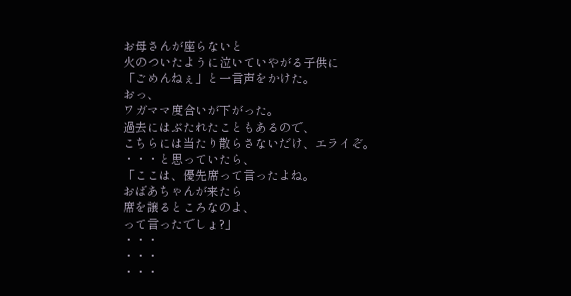お母さんが座らないと
火のついたように泣いていやがる子供に
「ごめんねぇ」と一言声をかけた。
おっ、
ワガママ度合いが下がった。
過去にはぶたれたこともあるので、
こちらには当たり散らさないだけ、エライぞ。
・・・と思っていたら、
「ここは、優先席って言ったよね。
おばあちゃんが来たら
席を譲るところなのよ、
って言ったでしょ?」
・・・
・・・
・・・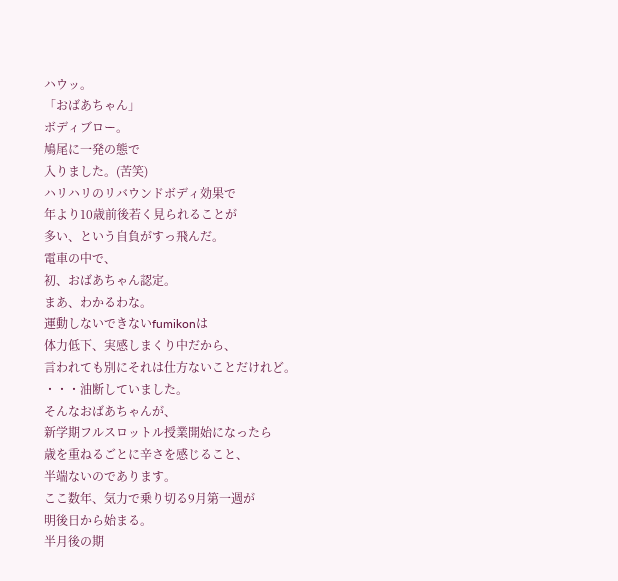ハウッ。
「おばあちゃん」
ボディブロー。
鳩尾に一発の態で
入りました。(苦笑)
ハリハリのリバウンドボディ効果で
年より10歳前後若く見られることが
多い、という自負がすっ飛んだ。
電車の中で、
初、おばあちゃん認定。
まあ、わかるわな。
運動しないできないfumikonは
体力低下、実感しまくり中だから、
言われても別にそれは仕方ないことだけれど。
・・・油断していました。
そんなおばあちゃんが、
新学期フルスロットル授業開始になったら
歳を重ねるごとに辛さを感じること、
半端ないのであります。
ここ数年、気力で乗り切る9月第一週が
明後日から始まる。
半月後の期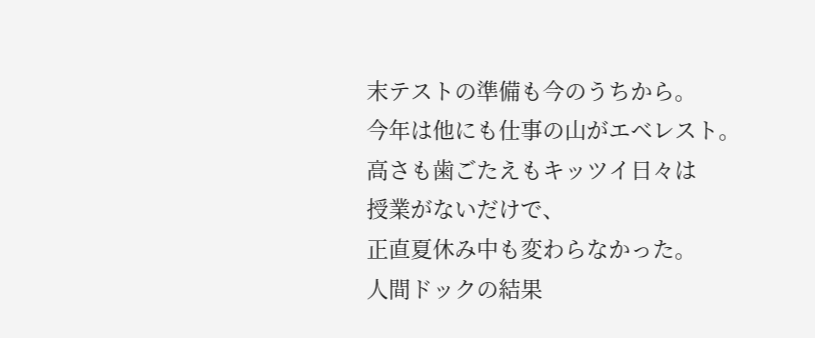末テストの準備も今のうちから。
今年は他にも仕事の山がエベレスト。
高さも歯ごたえもキッツイ日々は
授業がないだけで、
正直夏休み中も変わらなかった。
人間ドックの結果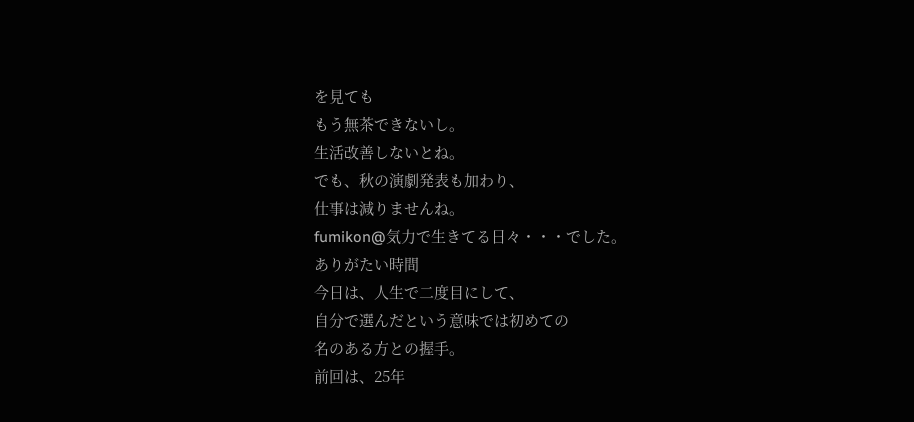を見ても
もう無茶できないし。
生活改善しないとね。
でも、秋の演劇発表も加わり、
仕事は減りませんね。
fumikon@気力で生きてる日々・・・でした。
ありがたい時間
今日は、人生で二度目にして、
自分で選んだという意味では初めての
名のある方との握手。
前回は、25年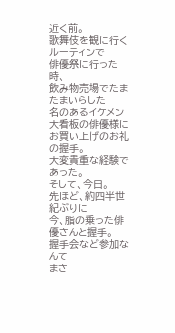近く前。
歌舞伎を観に行くルーティンで
俳優祭に行った時、
飲み物売場でたまたまいらした
名のあるイケメン大看板の俳優様に
お買い上げのお礼の握手。
大変貴重な経験であった。
そして、今日。
先ほど、約四半世紀ぶりに
今、脂の乗った俳優さんと握手。
握手会など参加なんて
まさ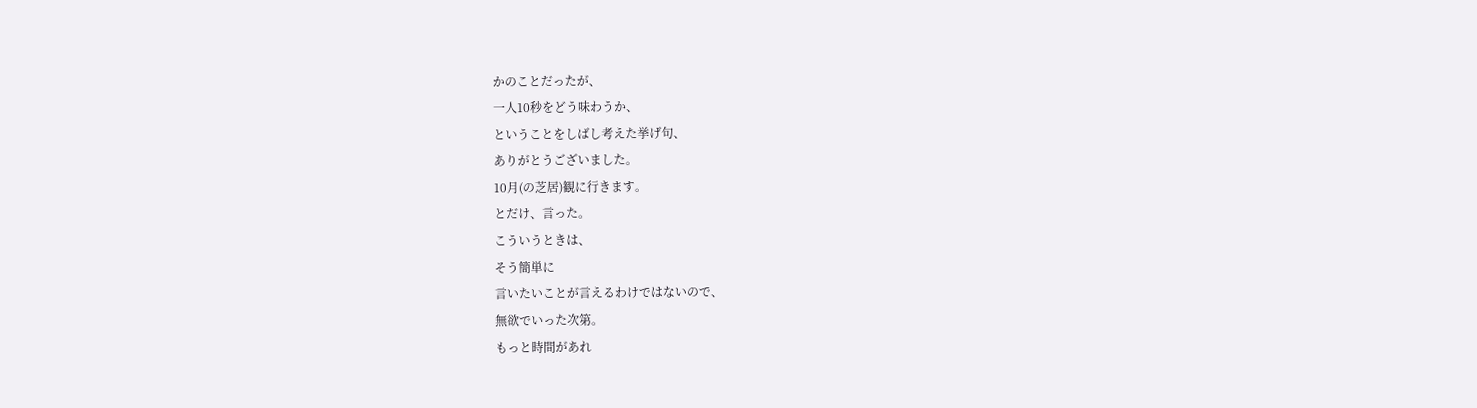かのことだったが、
一人10秒をどう味わうか、
ということをしばし考えた挙げ句、
ありがとうございました。
10月(の芝居)観に行きます。
とだけ、言った。
こういうときは、
そう簡単に
言いたいことが言えるわけではないので、
無欲でいった次第。
もっと時間があれ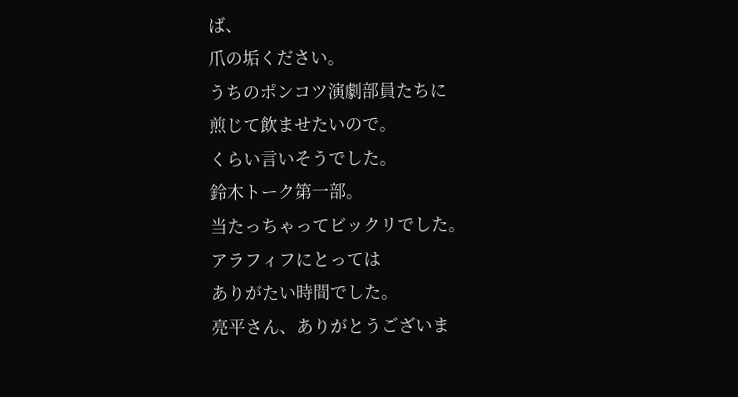ば、
爪の垢ください。
うちのポンコツ演劇部員たちに
煎じて飲ませたいので。
くらい言いそうでした。
鈴木トーク第一部。
当たっちゃってビックリでした。
アラフィフにとっては
ありがたい時間でした。
亮平さん、ありがとうございま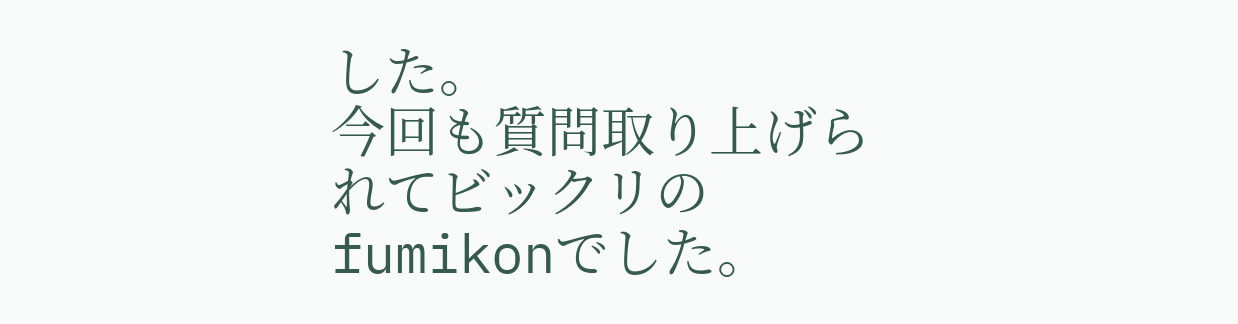した。
今回も質問取り上げられてビックリの
fumikonでした。